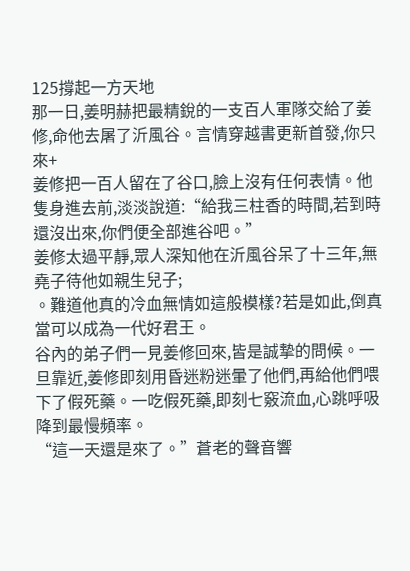125撐起一方天地
那一日,姜明赫把最精銳的一支百人軍隊交給了姜修,命他去屠了沂風谷。言情穿越書更新首發,你只來+
姜修把一百人留在了谷口,臉上沒有任何表情。他隻身進去前,淡淡說道:“給我三柱香的時間,若到時還沒出來,你們便全部進谷吧。”
姜修太過平靜,眾人深知他在沂風谷呆了十三年,無堯子待他如親生兒子;
。難道他真的冷血無情如這般模樣?若是如此,倒真當可以成為一代好君王。
谷內的弟子們一見姜修回來,皆是誠摯的問候。一旦靠近,姜修即刻用昏迷粉迷暈了他們,再給他們喂下了假死藥。一吃假死藥,即刻七竅流血,心跳呼吸降到最慢頻率。
“這一天還是來了。”蒼老的聲音響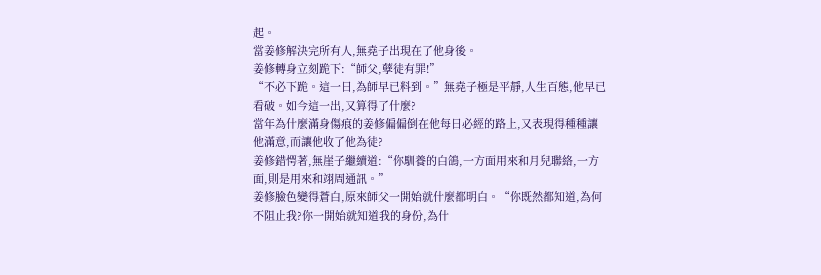起。
當姜修解決完所有人,無堯子出現在了他身後。
姜修轉身立刻跪下:“師父,孽徒有罪!”
“不必下跪。這一日,為師早已料到。”無堯子極是平靜,人生百態,他早已看破。如今這一出,又算得了什麼?
當年為什麼滿身傷痕的姜修偏偏倒在他每日必經的路上,又表現得種種讓他滿意,而讓他收了他為徒?
姜修錯愕著,無崖子繼續道:“你馴養的白鴿,一方面用來和月兒聯絡,一方面,則是用來和翊周通訊。”
姜修臉色變得蒼白,原來師父一開始就什麼都明白。“你既然都知道,為何不阻止我?你一開始就知道我的身份,為什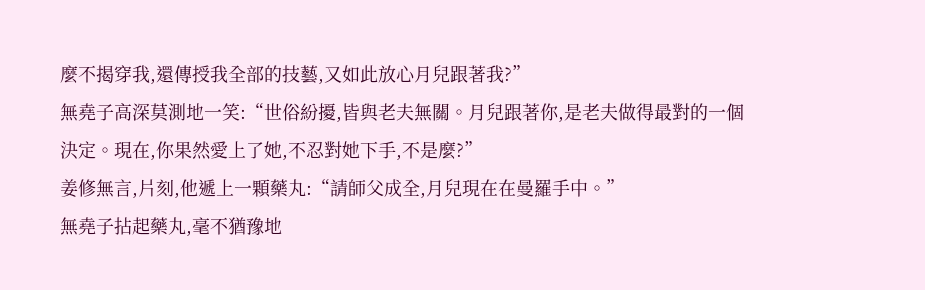麼不揭穿我,還傳授我全部的技藝,又如此放心月兒跟著我?”
無堯子高深莫測地一笑:“世俗紛擾,皆與老夫無關。月兒跟著你,是老夫做得最對的一個決定。現在,你果然愛上了她,不忍對她下手,不是麼?”
姜修無言,片刻,他遞上一顆藥丸:“請師父成全,月兒現在在曼羅手中。”
無堯子拈起藥丸,毫不猶豫地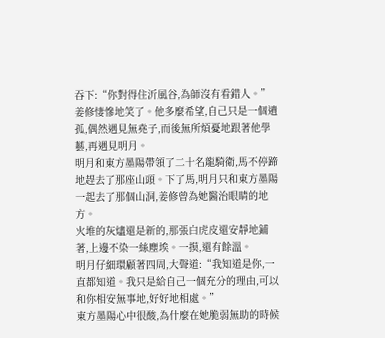吞下:“你對得住沂風谷,為師沒有看錯人。”
姜修悽慘地笑了。他多麼希望,自己只是一個遺孤,偶然遇見無堯子,而後無所煩憂地跟著他學藝,再遇見明月。
明月和東方墨陽帶領了二十名龍騎衛,馬不停蹄地趕去了那座山頭。下了馬,明月只和東方墨陽一起去了那個山洞,姜修曾為她醫治眼睛的地方。
火堆的灰燼還是新的,那張白虎皮還安靜地鋪著,上邊不染一絲塵埃。一摸,還有餘溫。
明月仔細環顧著四周,大聲道:“我知道是你,一直都知道。我只是給自己一個充分的理由,可以和你相安無事地,好好地相處。”
東方墨陽心中很酸,為什麼在她脆弱無助的時候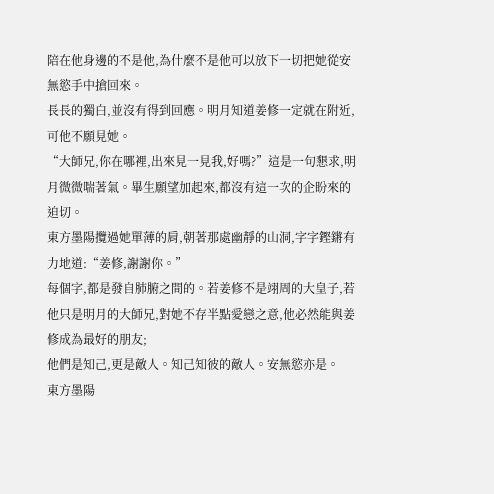陪在他身邊的不是他,為什麼不是他可以放下一切把她從安無慾手中搶回來。
長長的獨白,並沒有得到回應。明月知道姜修一定就在附近,可他不願見她。
“大師兄,你在哪裡,出來見一見我,好嗎?”這是一句懇求,明月微微喘著氣。畢生願望加起來,都沒有這一次的企盼來的迫切。
東方墨陽攬過她單薄的肩,朝著那處幽靜的山洞,字字鏗鏘有力地道:“姜修,謝謝你。”
每個字,都是發自肺腑之間的。若姜修不是翊周的大皇子,若他只是明月的大師兄,對她不存半點愛戀之意,他必然能與姜修成為最好的朋友;
他們是知己,更是敵人。知己知彼的敵人。安無慾亦是。
東方墨陽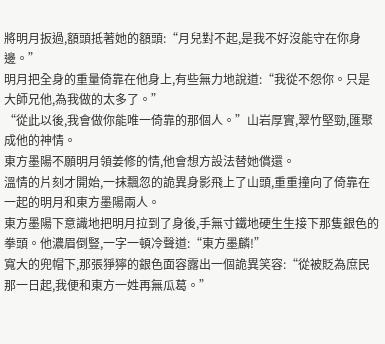將明月扳過,額頭抵著她的額頭:“月兒對不起,是我不好沒能守在你身邊。”
明月把全身的重量倚靠在他身上,有些無力地說道:“我從不怨你。只是大師兄他,為我做的太多了。”
“從此以後,我會做你能唯一倚靠的那個人。”山岩厚實,翠竹堅勁,匯聚成他的神情。
東方墨陽不願明月領姜修的情,他會想方設法替她償還。
溫情的片刻才開始,一抹飄忽的詭異身影飛上了山頭,重重撞向了倚靠在一起的明月和東方墨陽兩人。
東方墨陽下意識地把明月拉到了身後,手無寸鐵地硬生生接下那隻銀色的拳頭。他濃眉倒豎,一字一頓冷聲道:“東方墨麟!”
寬大的兜帽下,那張猙獰的銀色面容露出一個詭異笑容:“從被貶為庶民那一日起,我便和東方一姓再無瓜葛。”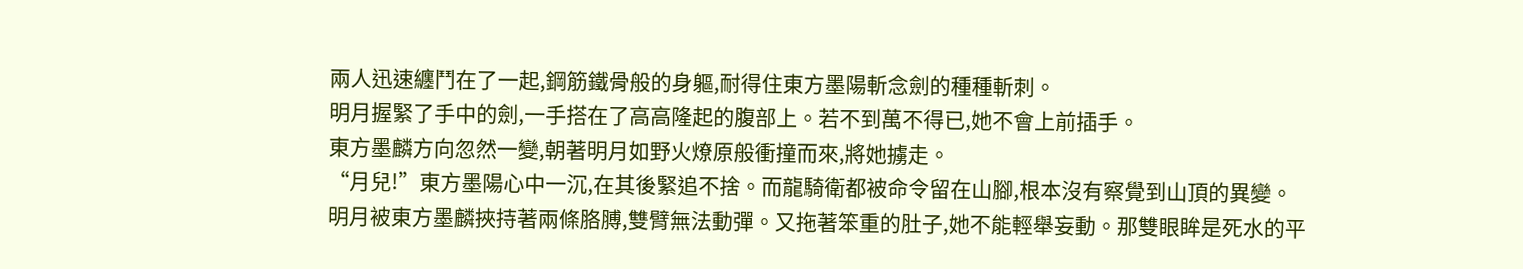兩人迅速纏鬥在了一起,鋼筋鐵骨般的身軀,耐得住東方墨陽斬念劍的種種斬刺。
明月握緊了手中的劍,一手搭在了高高隆起的腹部上。若不到萬不得已,她不會上前插手。
東方墨麟方向忽然一變,朝著明月如野火燎原般衝撞而來,將她擄走。
“月兒!”東方墨陽心中一沉,在其後緊追不捨。而龍騎衛都被命令留在山腳,根本沒有察覺到山頂的異變。
明月被東方墨麟挾持著兩條胳膊,雙臂無法動彈。又拖著笨重的肚子,她不能輕舉妄動。那雙眼眸是死水的平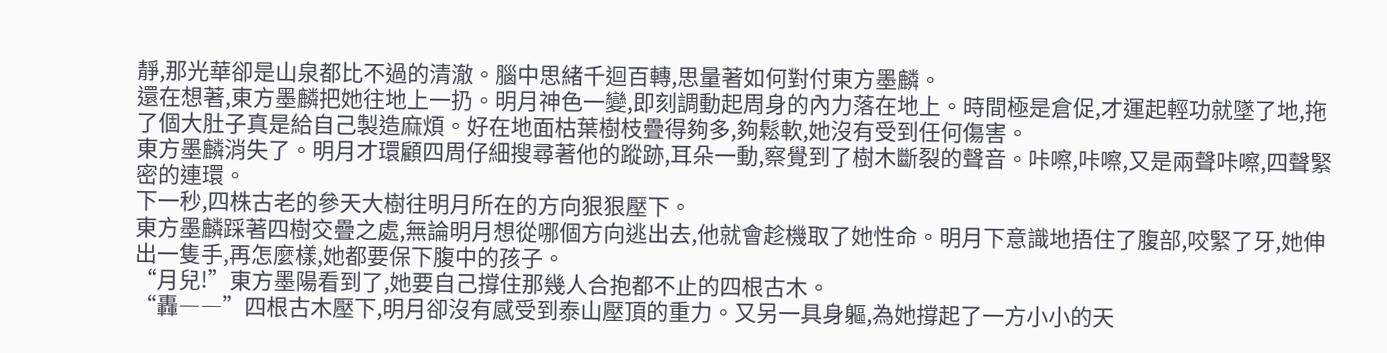靜,那光華卻是山泉都比不過的清澈。腦中思緒千迴百轉,思量著如何對付東方墨麟。
還在想著,東方墨麟把她往地上一扔。明月神色一變,即刻調動起周身的內力落在地上。時間極是倉促,才運起輕功就墜了地,拖了個大肚子真是給自己製造麻煩。好在地面枯葉樹枝疊得夠多,夠鬆軟,她沒有受到任何傷害。
東方墨麟消失了。明月才環顧四周仔細搜尋著他的蹤跡,耳朵一動,察覺到了樹木斷裂的聲音。咔嚓,咔嚓,又是兩聲咔嚓,四聲緊密的連環。
下一秒,四株古老的參天大樹往明月所在的方向狠狠壓下。
東方墨麟踩著四樹交疊之處,無論明月想從哪個方向逃出去,他就會趁機取了她性命。明月下意識地捂住了腹部,咬緊了牙,她伸出一隻手,再怎麼樣,她都要保下腹中的孩子。
“月兒!”東方墨陽看到了,她要自己撐住那幾人合抱都不止的四根古木。
“轟――”四根古木壓下,明月卻沒有感受到泰山壓頂的重力。又另一具身軀,為她撐起了一方小小的天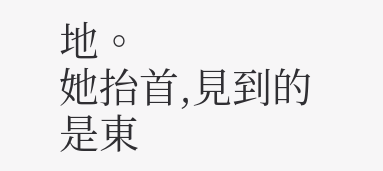地。
她抬首,見到的是東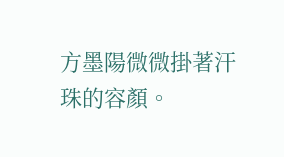方墨陽微微掛著汗珠的容顏。